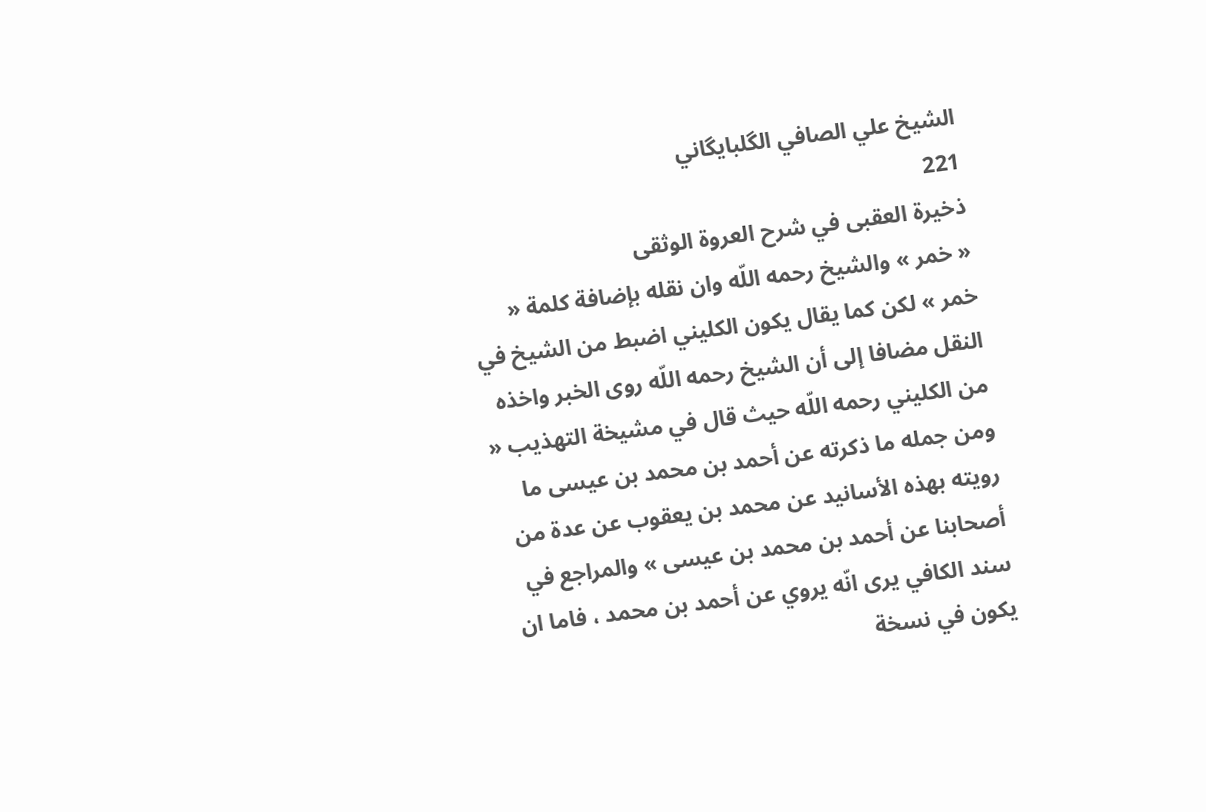الشيخ علي الصافي الگلبايگاني
221
ذخيرة العقبى في شرح العروة الوثقى
« خمر » والشيخ رحمه اللّه وان نقله بإضافة كلمة « خمر » لكن كما يقال يكون الكليني اضبط من الشيخ في النقل مضافا إلى أن الشيخ رحمه اللّه روى الخبر واخذه من الكليني رحمه اللّه حيث قال في مشيخة التهذيب « ومن جمله ما ذكرته عن أحمد بن محمد بن عيسى ما رويته بهذه الأسانيد عن محمد بن يعقوب عن عدة من أصحابنا عن أحمد بن محمد بن عيسى » والمراجع في سند الكافي يرى انّه يروي عن أحمد بن محمد ، فاما ان يكون في نسخة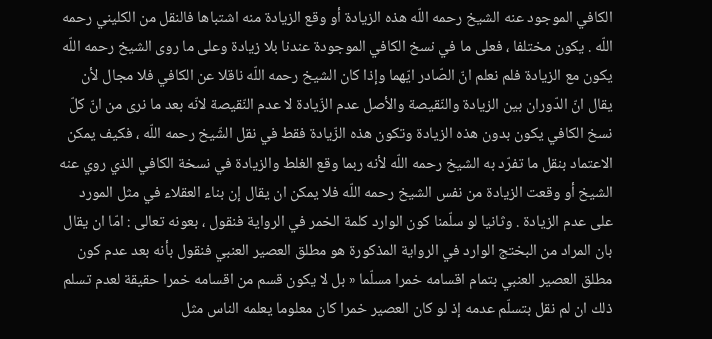الكافي الموجود عنه الشيخ رحمه اللّه هذه الزيادة أو وقع الزيادة منه اشتباها فالنقل من الكليني رحمه اللّه . يكون مختلفا ، فعلى ما في نسخ الكافي الموجودة عندنا بلا زيادة وعلى ما روى الشيخ رحمه اللّه يكون مع الزيادة فلم نعلم انّ الصّادر ايّهما وإذا كان الشيخ رحمه اللّه ناقلا عن الكافي فلا مجال لأن يقال انّ الدّوران بين الزيادة والنّقيصة والأصل عدم الزّيادة لا عدم النّقيصة لانّه بعد ما نرى من انّ كلّ نسخ الكافي يكون بدون هذه الزيادة وتكون هذه الزّيادة فقط في نقل الشّيخ رحمه اللّه ، فكيف يمكن الاعتماد بنقل ما تفرّد به الشيخ رحمه اللّه لأنه ربما وقع الغلط والزيادة في نسخة الكافي الذي روي عنه الشيخ أو وقعت الزيادة من نفس الشيخ رحمه اللّه فلا يمكن ان يقال إن بناء العقلاء في مثل المورد على عدم الزيادة . وثانيا لو سلّمنا كون الوارد كلمة الخمر في الرواية فنقول ، بعونه تعالى : امّا ان يقال بان المراد من البختج الوارد في الرواية المذكورة هو مطلق العصير العنبي فنقول بأنه بعد عدم كون مطلق العصير العنبي بتمام اقسامه خمرا مسلّما « بل لا يكون قسم من اقسامه خمرا حقيقة لعدم تسلم ذلك ان لم نقل بتسلّم عدمه إذ لو كان العصير خمرا كان معلوما يعلمه الناس مثل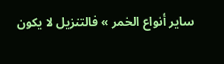ساير أنواع الخمر » فالتنزيل لا يكون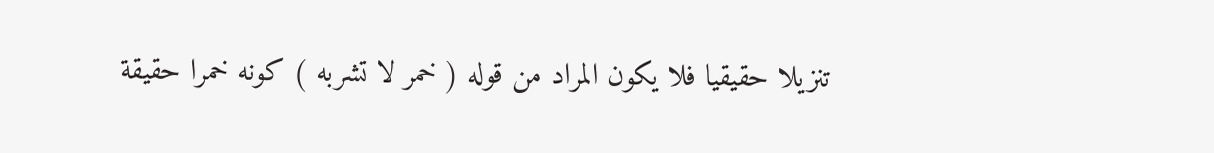تنزيلا حقيقيا فلا يكون المراد من قوله ( خمر لا تشربه ) كونه خمرا حقيقة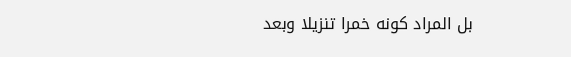بل المراد كونه خمرا تنزيلا وبعد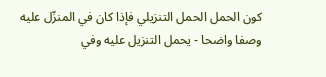كون الحمل الحمل التنزيلي فإذا كان في المنزّل عليه وصفا واضحا - يحمل التنزيل عليه وفي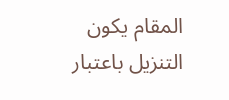المقام يكون التنزيل باعتبار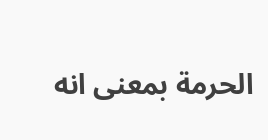الحرمة بمعنى انه